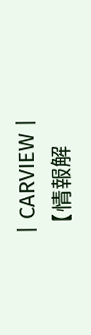| CARVIEW |
【情報解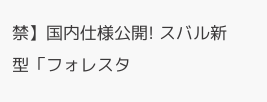禁】国内仕様公開! スバル新型「フォレスタ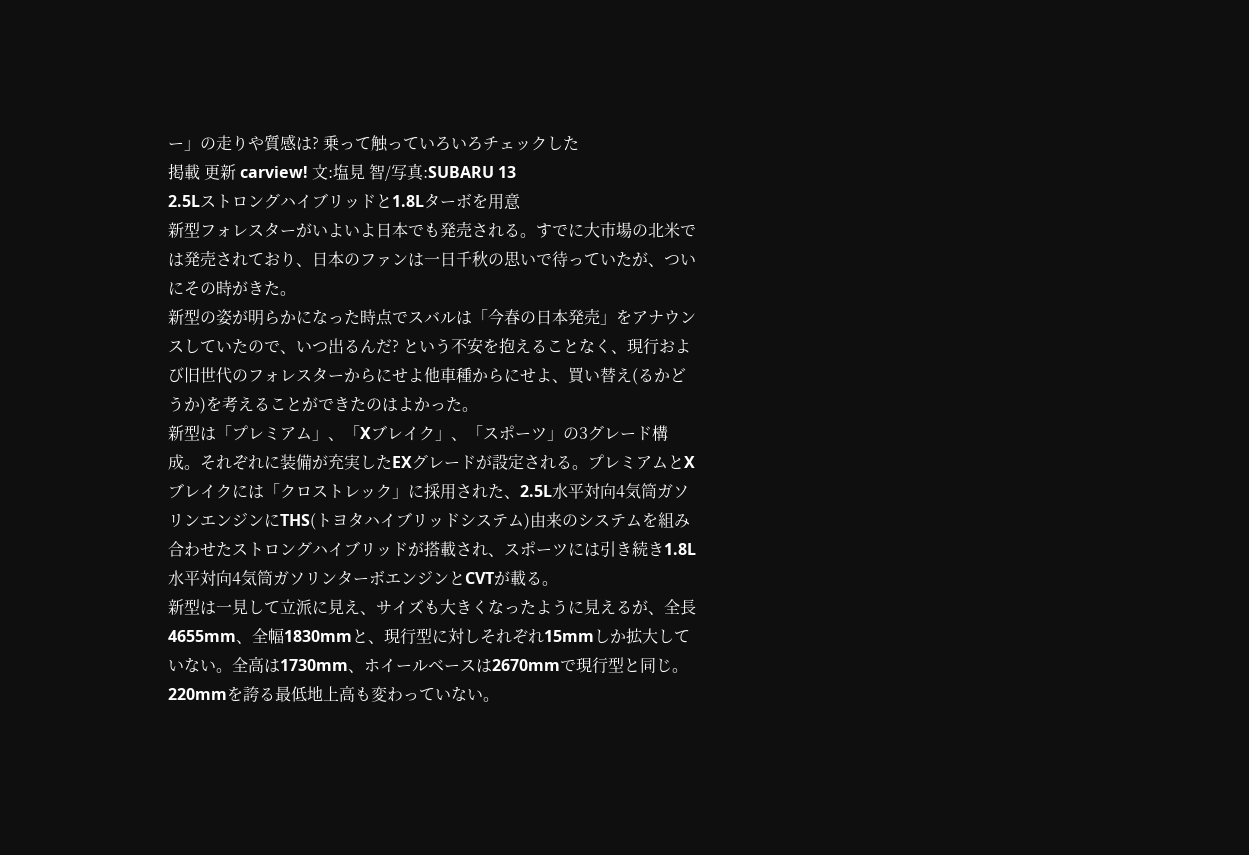ー」の走りや質感は? 乗って触っていろいろチェックした
掲載 更新 carview! 文:塩見 智/写真:SUBARU 13
2.5Lストロングハイブリッドと1.8Lターボを用意
新型フォレスターがいよいよ日本でも発売される。すでに大市場の北米では発売されており、日本のファンは一日千秋の思いで待っていたが、ついにその時がきた。
新型の姿が明らかになった時点でスバルは「今春の日本発売」をアナウンスしていたので、いつ出るんだ? という不安を抱えることなく、現行および旧世代のフォレスターからにせよ他車種からにせよ、買い替え(るかどうか)を考えることができたのはよかった。
新型は「プレミアム」、「Xブレイク」、「スポーツ」の3グレード構成。それぞれに装備が充実したEXグレードが設定される。プレミアムとXブレイクには「クロストレック」に採用された、2.5L水平対向4気筒ガソリンエンジンにTHS(トヨタハイブリッドシステム)由来のシステムを組み合わせたストロングハイブリッドが搭載され、スポーツには引き続き1.8L水平対向4気筒ガソリンターボエンジンとCVTが載る。
新型は一見して立派に見え、サイズも大きくなったように見えるが、全長4655mm、全幅1830mmと、現行型に対しそれぞれ15mmしか拡大していない。全高は1730mm、ホイールベースは2670mmで現行型と同じ。220mmを誇る最低地上高も変わっていない。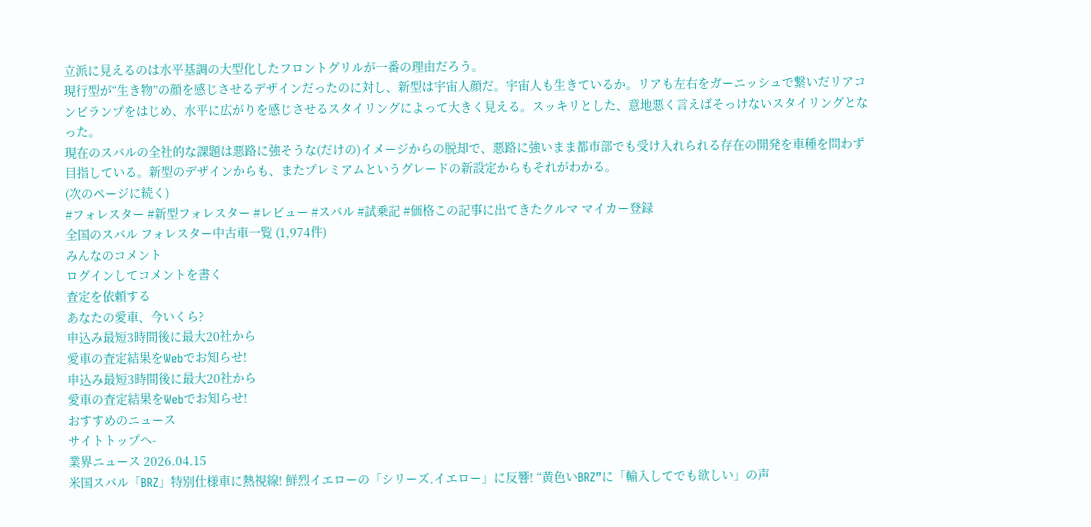立派に見えるのは水平基調の大型化したフロントグリルが一番の理由だろう。
現行型が“生き物”の顔を感じさせるデザインだったのに対し、新型は宇宙人顔だ。宇宙人も生きているか。リアも左右をガーニッシュで繋いだリアコンビランプをはじめ、水平に広がりを感じさせるスタイリングによって大きく見える。スッキリとした、意地悪く言えばそっけないスタイリングとなった。
現在のスバルの全社的な課題は悪路に強そうな(だけの)イメージからの脱却で、悪路に強いまま都市部でも受け入れられる存在の開発を車種を問わず目指している。新型のデザインからも、またプレミアムというグレードの新設定からもそれがわかる。
(次のページに続く)
#フォレスター #新型フォレスター #レビュー #スバル #試乗記 #価格この記事に出てきたクルマ マイカー登録
全国のスバル フォレスター中古車一覧 (1,974件)
みんなのコメント
ログインしてコメントを書く
査定を依頼する
あなたの愛車、今いくら?
申込み最短3時間後に最大20社から
愛車の査定結果をWebでお知らせ!
申込み最短3時間後に最大20社から
愛車の査定結果をWebでお知らせ!
おすすめのニュース
サイトトップへ-
業界ニュース 2026.04.15
米国スバル「BRZ」特別仕様車に熱視線! 鮮烈イエローの「シリーズ.イエロー」に反響! “黄色いBRZ”に「輸入してでも欲しい」の声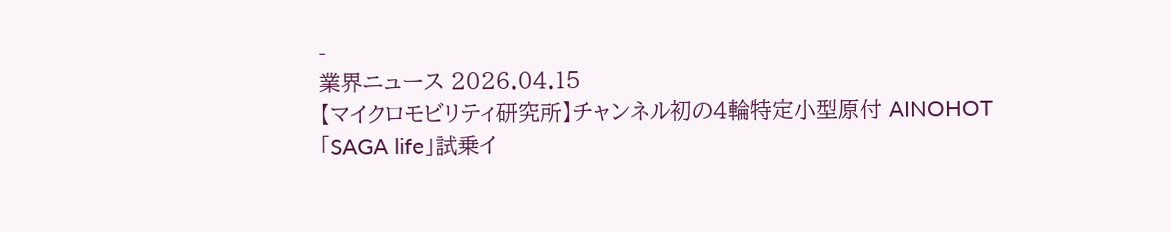-
業界ニュース 2026.04.15
【マイクロモビリティ研究所】チャンネル初の4輪特定小型原付 AINOHOT「SAGA life」試乗イ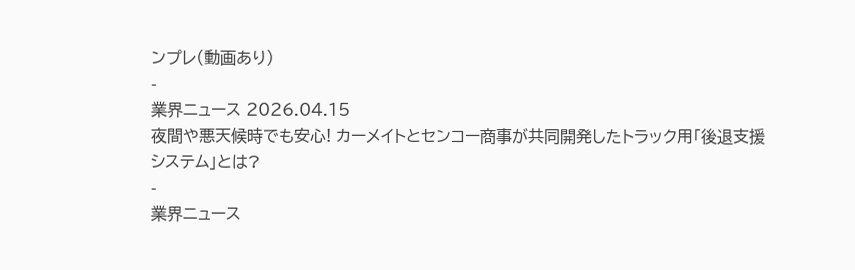ンプレ(動画あり)
-
業界ニュース 2026.04.15
夜間や悪天候時でも安心! カーメイトとセンコー商事が共同開発したトラック用「後退支援システム」とは?
-
業界ニュース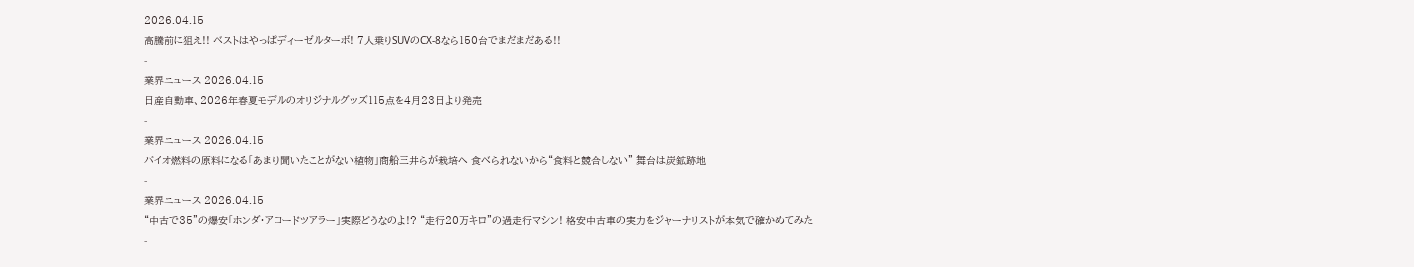2026.04.15
高騰前に狙え!! ベストはやっぱディーゼルターボ! 7人乗りSUVのCX-8なら150台でまだまだある!!
-
業界ニュース 2026.04.15
日産自動車、2026年春夏モデルのオリジナルグッズ115点を4月23日より発売
-
業界ニュース 2026.04.15
バイオ燃料の原料になる「あまり聞いたことがない植物」商船三井らが栽培へ 食べられないから“食料と競合しない” 舞台は炭鉱跡地
-
業界ニュース 2026.04.15
“中古で35”の爆安「ホンダ・アコードツアラー」実際どうなのよ!? “走行20万キロ”の過走行マシン! 格安中古車の実力をジャーナリストが本気で確かめてみた
-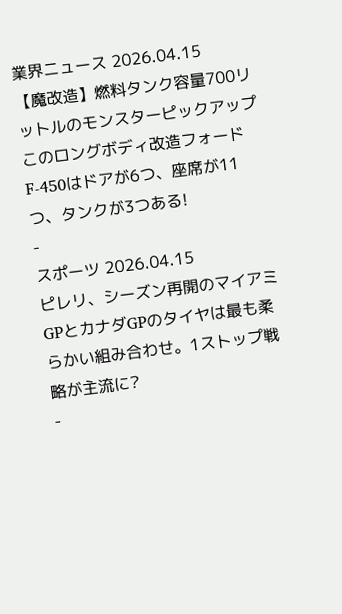業界ニュース 2026.04.15
【魔改造】燃料タンク容量700リットルのモンスターピックアップ このロングボディ改造フォードF-450はドアが6つ、座席が11つ、タンクが3つある!
-
スポーツ 2026.04.15
ピレリ、シーズン再開のマイアミGPとカナダGPのタイヤは最も柔らかい組み合わせ。1ストップ戦略が主流に?
-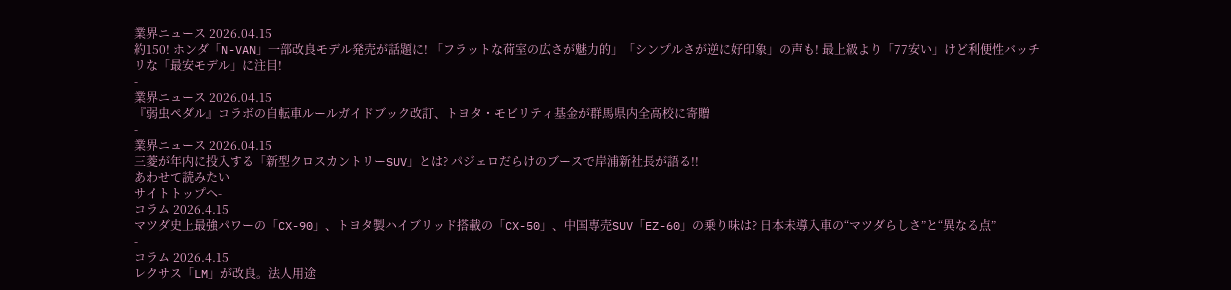業界ニュース 2026.04.15
約150! ホンダ「N-VAN」一部改良モデル発売が話題に! 「フラットな荷室の広さが魅力的」「シンプルさが逆に好印象」の声も! 最上級より「77安い」けど利便性バッチリな「最安モデル」に注目!
-
業界ニュース 2026.04.15
『弱虫ペダル』コラボの自転車ルールガイドブック改訂、トヨタ・モビリティ基金が群馬県内全高校に寄贈
-
業界ニュース 2026.04.15
三菱が年内に投入する「新型クロスカントリーSUV」とは? パジェロだらけのブースで岸浦新社長が語る!!
あわせて読みたい
サイトトップへ-
コラム 2026.4.15
マツダ史上最強パワーの「CX-90」、トヨタ製ハイブリッド搭載の「CX-50」、中国専売SUV「EZ-60」の乗り味は? 日本未導入車の“マツダらしさ”と“異なる点”
-
コラム 2026.4.15
レクサス「LM」が改良。法人用途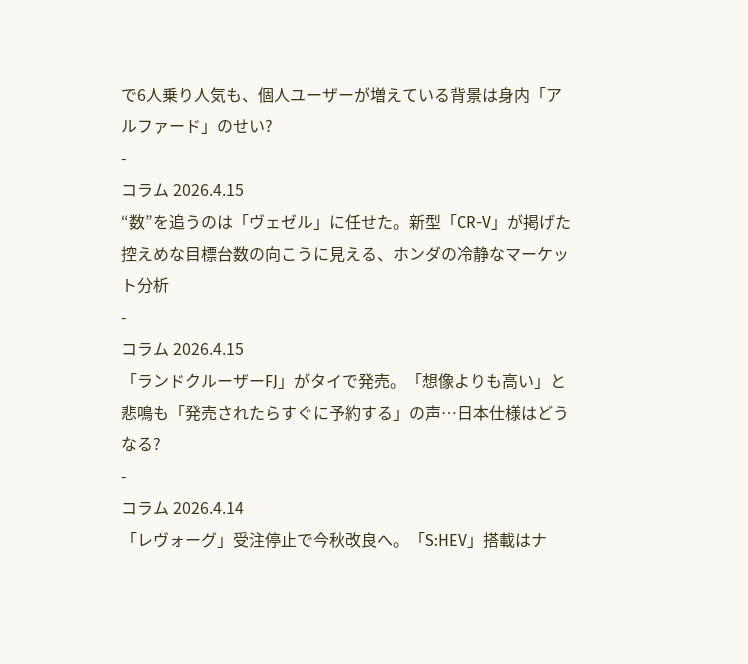で6人乗り人気も、個人ユーザーが増えている背景は身内「アルファード」のせい?
-
コラム 2026.4.15
“数”を追うのは「ヴェゼル」に任せた。新型「CR-V」が掲げた控えめな目標台数の向こうに見える、ホンダの冷静なマーケット分析
-
コラム 2026.4.15
「ランドクルーザーFJ」がタイで発売。「想像よりも高い」と悲鳴も「発売されたらすぐに予約する」の声…日本仕様はどうなる?
-
コラム 2026.4.14
「レヴォーグ」受注停止で今秋改良へ。「S:HEV」搭載はナ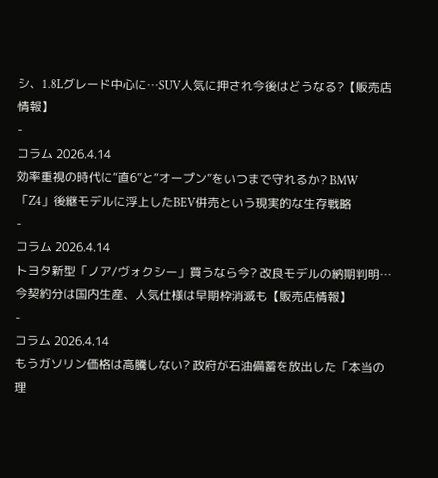シ、1.8Lグレード中心に…SUV人気に押され今後はどうなる?【販売店情報】
-
コラム 2026.4.14
効率重視の時代に“直6”と“オープン”をいつまで守れるか? BMW「Z4」後継モデルに浮上したBEV併売という現実的な生存戦略
-
コラム 2026.4.14
トヨタ新型「ノア/ヴォクシー」買うなら今? 改良モデルの納期判明…今契約分は国内生産、人気仕様は早期枠消滅も【販売店情報】
-
コラム 2026.4.14
もうガソリン価格は高騰しない? 政府が石油備蓄を放出した「本当の理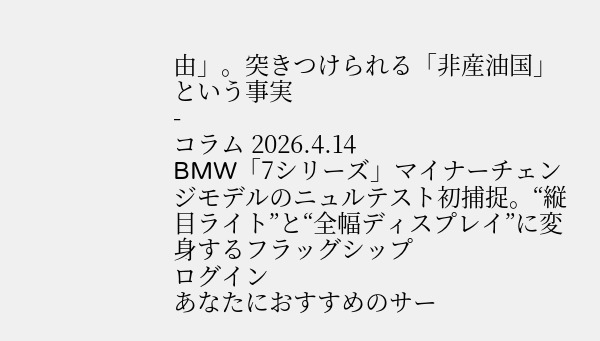由」。突きつけられる「非産油国」という事実
-
コラム 2026.4.14
BMW「7シリーズ」マイナーチェンジモデルのニュルテスト初捕捉。“縦目ライト”と“全幅ディスプレイ”に変身するフラッグシップ
ログイン
あなたにおすすめのサー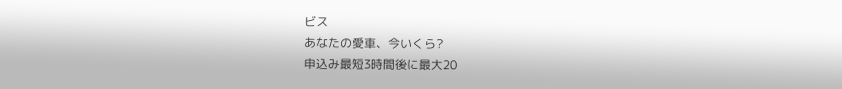ビス
あなたの愛車、今いくら?
申込み最短3時間後に最大20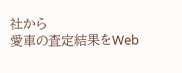社から
愛車の査定結果をWeb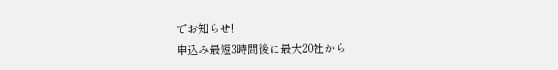でお知らせ!
申込み最短3時間後に最大20社から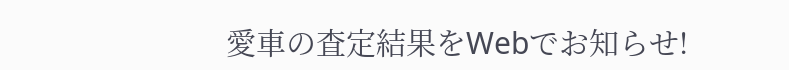愛車の査定結果をWebでお知らせ!